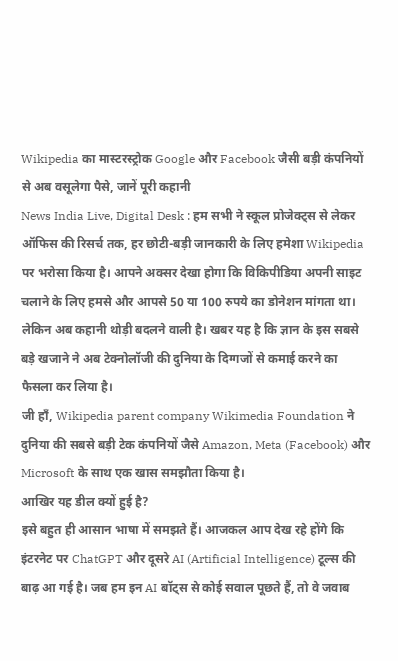Wikipedia का मास्टरस्ट्रोक Google और Facebook जैसी बड़ी कंपनियों से अब वसूलेगा पैसे, जानें पूरी कहानी
News India Live, Digital Desk : हम सभी ने स्कूल प्रोजेक्ट्स से लेकर ऑफिस की रिसर्च तक, हर छोटी-बड़ी जानकारी के लिए हमेशा Wikipedia पर भरोसा किया है। आपने अक्सर देखा होगा कि विकिपीडिया अपनी साइट चलाने के लिए हमसे और आपसे 50 या 100 रुपये का डोनेशन मांगता था। लेकिन अब कहानी थोड़ी बदलने वाली है। खबर यह है कि ज्ञान के इस सबसे बड़े खजाने ने अब टेक्नोलॉजी की दुनिया के दिग्गजों से कमाई करने का फैसला कर लिया है।
जी हाँ, Wikipedia parent company Wikimedia Foundation ने दुनिया की सबसे बड़ी टेक कंपनियों जैसे Amazon, Meta (Facebook) और Microsoft के साथ एक खास समझौता किया है।
आखिर यह डील क्यों हुई है?
इसे बहुत ही आसान भाषा में समझते हैं। आजकल आप देख रहे होंगे कि इंटरनेट पर ChatGPT और दूसरे AI (Artificial Intelligence) टूल्स की बाढ़ आ गई है। जब हम इन AI बॉट्स से कोई सवाल पूछते हैं, तो वे जवाब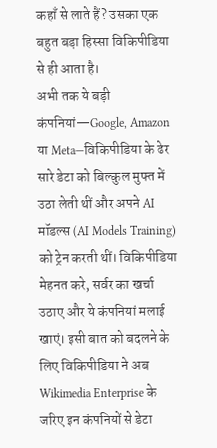कहाँ से लाते हैं? उसका एक बहुत बड़ा हिस्सा विकिपीडिया से ही आता है।
अभी तक ये बड़ी कंपनियां—Google, Amazon या Meta—विकिपीडिया के ढेर सारे डेटा को बिल्कुल मुफ्त में उठा लेती थीं और अपने AI मॉडल्स (AI Models Training) को ट्रेन करती थीं। विकिपीडिया मेहनत करे, सर्वर का खर्चा उठाए और ये कंपनियां मलाई खाएं। इसी बात को बदलने के लिए विकिपीडिया ने अब Wikimedia Enterprise के जरिए इन कंपनियों से डेटा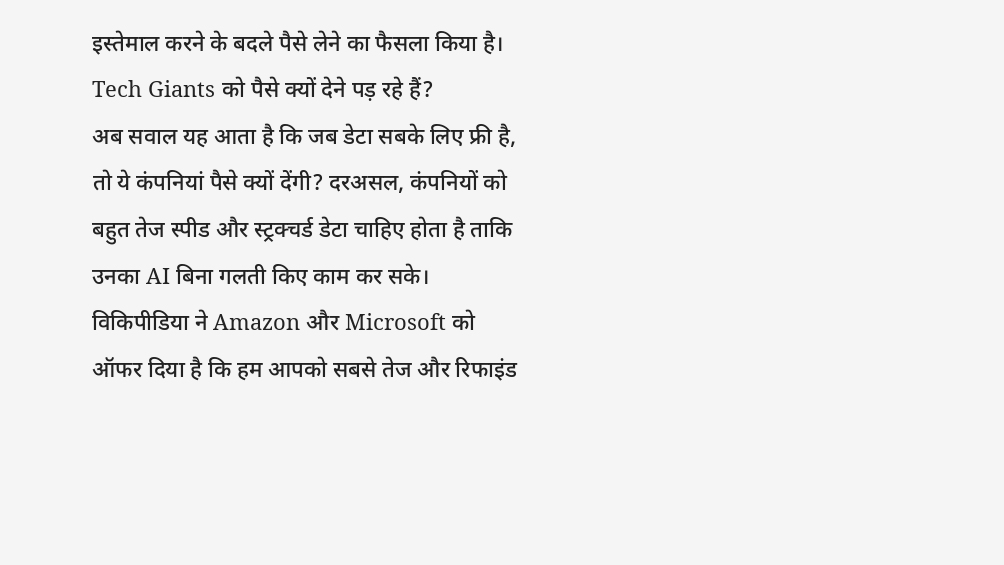इस्तेमाल करने के बदले पैसे लेने का फैसला किया है।
Tech Giants को पैसे क्यों देने पड़ रहे हैं?
अब सवाल यह आता है कि जब डेटा सबके लिए फ्री है, तो ये कंपनियां पैसे क्यों देंगी? दरअसल, कंपनियों को बहुत तेज स्पीड और स्ट्रक्चर्ड डेटा चाहिए होता है ताकि उनका AI बिना गलती किए काम कर सके। विकिपीडिया ने Amazon और Microsoft को ऑफर दिया है कि हम आपको सबसे तेज और रिफाइंड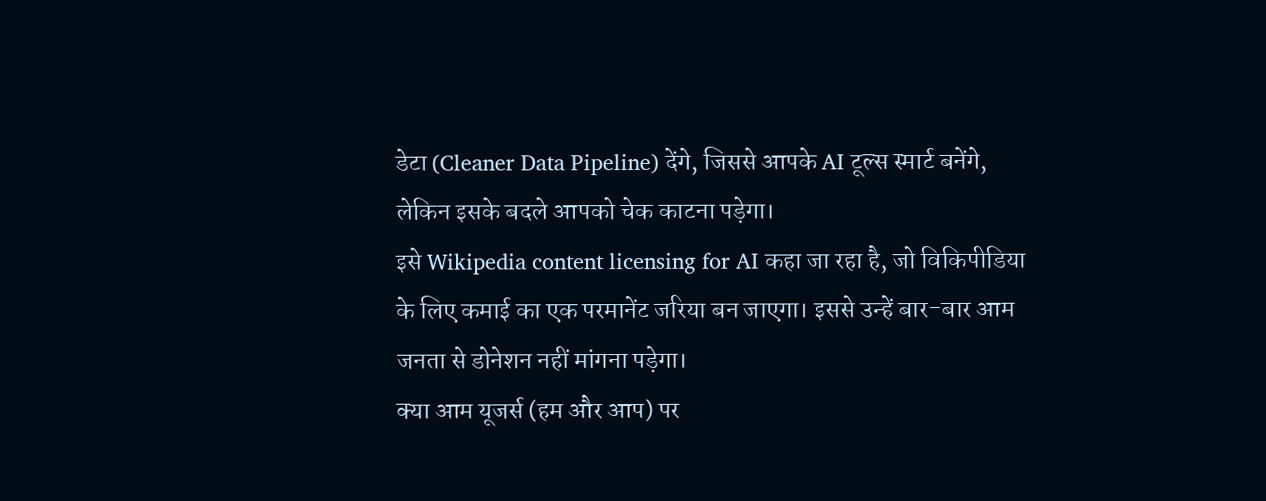डेटा (Cleaner Data Pipeline) देंगे, जिससे आपके AI टूल्स स्मार्ट बनेंगे, लेकिन इसके बदले आपको चेक काटना पड़ेगा।
इसे Wikipedia content licensing for AI कहा जा रहा है, जो विकिपीडिया के लिए कमाई का एक परमानेंट जरिया बन जाएगा। इससे उन्हें बार-बार आम जनता से डोनेशन नहीं मांगना पड़ेगा।
क्या आम यूजर्स (हम और आप) पर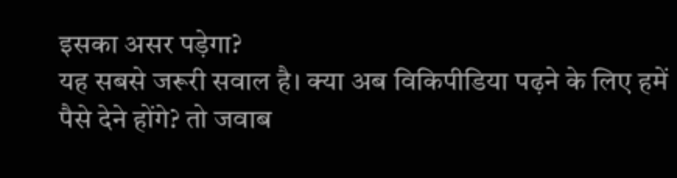इसका असर पड़ेगा?
यह सबसे जरूरी सवाल है। क्या अब विकिपीडिया पढ़ने के लिए हमें पैसे देने होंगे? तो जवाब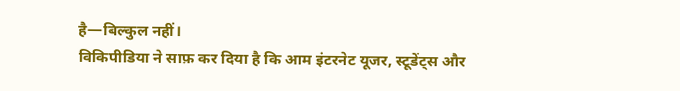है—बिल्कुल नहीं।
विकिपीडिया ने साफ़ कर दिया है कि आम इंटरनेट यूजर, स्टूडेंट्स और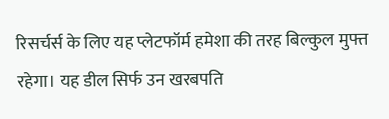रिसर्चर्स के लिए यह प्लेटफॉर्म हमेशा की तरह बिल्कुल मुफ्त रहेगा। यह डील सिर्फ उन खरबपति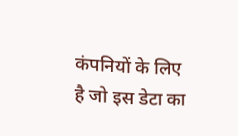कंपनियों के लिए है जो इस डेटा का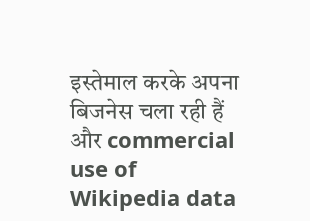इस्तेमाल करके अपना बिजनेस चला रही हैं और commercial use of Wikipedia data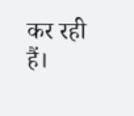कर रही हैं।